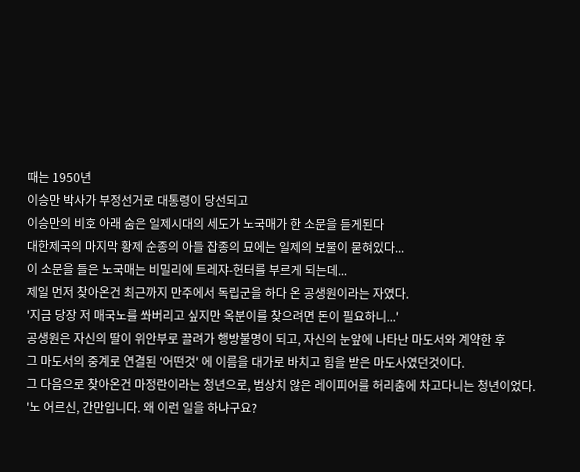때는 1950년
이승만 박사가 부정선거로 대통령이 당선되고
이승만의 비호 아래 숨은 일제시대의 세도가 노국매가 한 소문을 듣게된다
대한제국의 마지막 황제 순종의 아들 잡종의 묘에는 일제의 보물이 묻혀있다...
이 소문을 들은 노국매는 비밀리에 트레쟈-헌터를 부르게 되는데...
제일 먼저 찾아온건 최근까지 만주에서 독립군을 하다 온 공생원이라는 자였다.
'지금 당장 저 매국노를 쏴버리고 싶지만 옥분이를 찾으려면 돈이 필요하니...'
공생원은 자신의 딸이 위안부로 끌려가 행방불명이 되고, 자신의 눈앞에 나타난 마도서와 계약한 후
그 마도서의 중계로 연결된 '어떤것' 에 이름을 대가로 바치고 힘을 받은 마도사였던것이다.
그 다음으로 찾아온건 마정란이라는 청년으로, 범상치 않은 레이피어를 허리춤에 차고다니는 청년이었다.
'노 어르신, 간만입니다. 왜 이런 일을 하냐구요?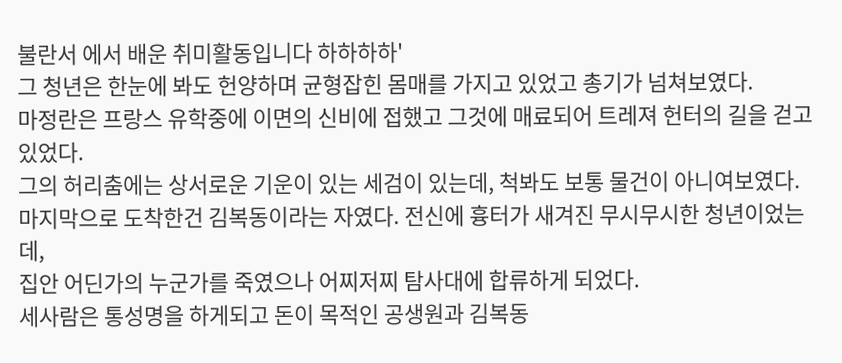불란서 에서 배운 취미활동입니다 하하하하'
그 청년은 한눈에 봐도 헌양하며 균형잡힌 몸매를 가지고 있었고 총기가 넘쳐보였다.
마정란은 프랑스 유학중에 이면의 신비에 접했고 그것에 매료되어 트레져 헌터의 길을 걷고있었다.
그의 허리춤에는 상서로운 기운이 있는 세검이 있는데, 척봐도 보통 물건이 아니여보였다.
마지막으로 도착한건 김복동이라는 자였다. 전신에 흉터가 새겨진 무시무시한 청년이었는데,
집안 어딘가의 누군가를 죽였으나 어찌저찌 탐사대에 합류하게 되었다.
세사람은 통성명을 하게되고 돈이 목적인 공생원과 김복동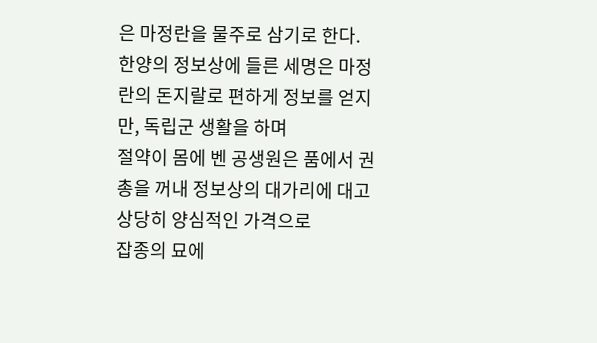은 마정란을 물주로 삼기로 한다.
한양의 정보상에 들른 세명은 마정란의 돈지랄로 편하게 정보를 얻지만, 독립군 생활을 하며
절약이 몸에 벤 공생원은 품에서 권총을 꺼내 정보상의 대가리에 대고 상당히 양심적인 가격으로
잡종의 묘에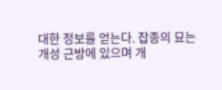대한 정보를 얻는다. 잡종의 묘는 개성 근방에 있으며 개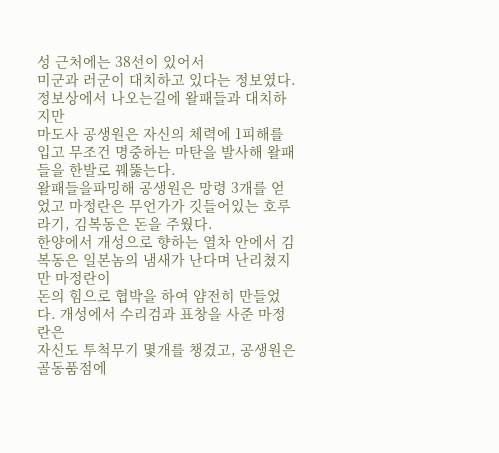성 근처에는 38선이 있어서
미군과 러군이 대치하고 있다는 정보였다. 정보상에서 나오는길에 왈패들과 대치하지만
마도사 공생원은 자신의 체력에 1피해를입고 무조건 명중하는 마탄을 발사해 왈패들을 한발로 꿰뚫는다.
왈패들을파밍해 공생원은 망령 3개를 얻었고 마정란은 무언가가 깃들어있는 호루라기, 김복동은 돈을 주웠다.
한양에서 개성으로 향하는 열차 안에서 김복동은 일본놈의 냄새가 난다며 난리쳤지만 마정란이
돈의 힘으로 협박을 하여 얌전히 만들었다. 개성에서 수리검과 표창을 사준 마정란은
자신도 투척무기 몇개를 챙겼고, 공생원은 골동품점에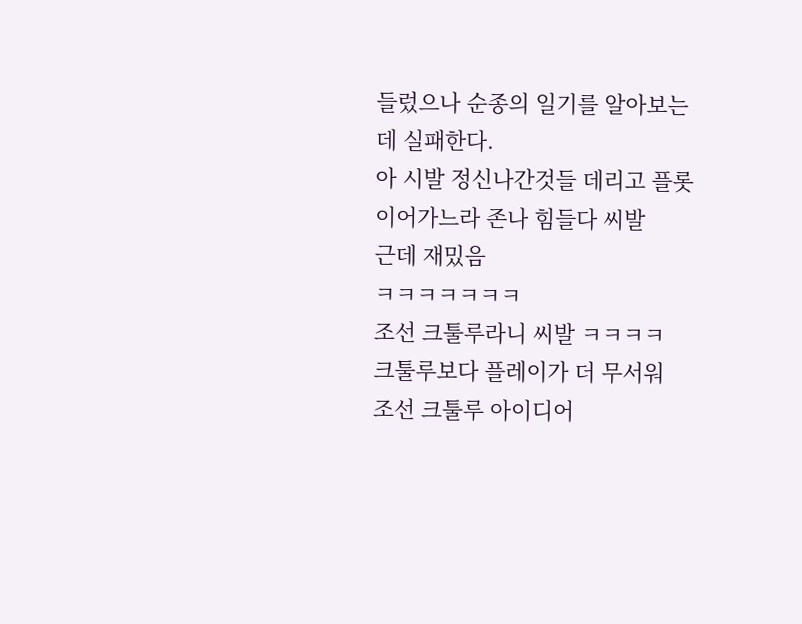들렀으나 순종의 일기를 알아보는데 실패한다.
아 시발 정신나간것들 데리고 플롯 이어가느라 존나 힘들다 씨발
근데 재밌음
ㅋㅋㅋㅋㅋㅋㅋ
조선 크툴루라니 씨발 ㅋㅋㅋㅋ
크툴루보다 플레이가 더 무서워
조선 크툴루 아이디어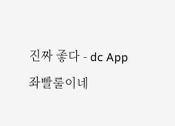진짜 좋다 - dc App
좌빨룰이네